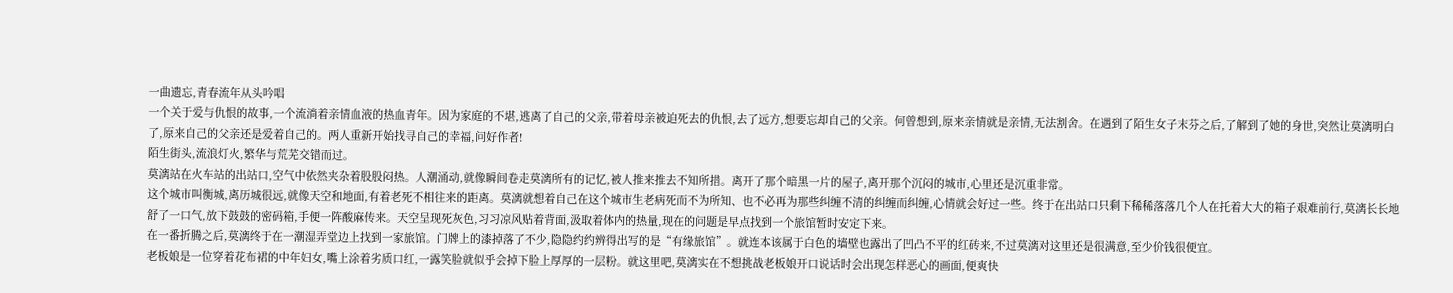一曲遗忘,青春流年从头吟唱
一个关于爱与仇恨的故事,一个流淌着亲情血液的热血青年。因为家庭的不堪,逃离了自己的父亲,带着母亲被迫死去的仇恨,去了远方,想要忘却自己的父亲。何曾想到,原来亲情就是亲情,无法割舍。在遇到了陌生女子末芬之后,了解到了她的身世,突然让莫漓明白了,原来自己的父亲还是爱着自己的。两人重新开始找寻自己的幸福,问好作者!
陌生街头,流浪灯火,繁华与荒芜交错而过。
莫漓站在火车站的出站口,空气中依然夹杂着股股闷热。人潮涌动,就像瞬间卷走莫漓所有的记忆,被人推来推去不知所措。离开了那个暗黑一片的屋子,离开那个沉闷的城市,心里还是沉重非常。
这个城市叫衡城,离历城很远,就像天空和地面,有着老死不相往来的距离。莫漓就想着自己在这个城市生老病死而不为所知、也不必再为那些纠缠不清的纠缠而纠缠,心情就会好过一些。终于在出站口只剩下稀稀落落几个人在托着大大的箱子艰难前行,莫漓长长地舒了一口气,放下鼓鼓的密码箱,手便一阵酸麻传来。天空呈现死灰色,习习凉风贴着背面,汲取着体内的热量,现在的问题是早点找到一个旅馆暂时安定下来。
在一番折腾之后,莫漓终于在一潮湿弄堂边上找到一家旅馆。门牌上的漆掉落了不少,隐隐约约辨得出写的是“有缘旅馆”。就连本该属于白色的墙壁也露出了凹凸不平的红砖来,不过莫漓对这里还是很满意,至少价钱很便宜。
老板娘是一位穿着花布裙的中年妇女,嘴上涂着劣质口红,一露笑脸就似乎会掉下脸上厚厚的一层粉。就这里吧,莫漓实在不想挑战老板娘开口说话时会出现怎样恶心的画面,便爽快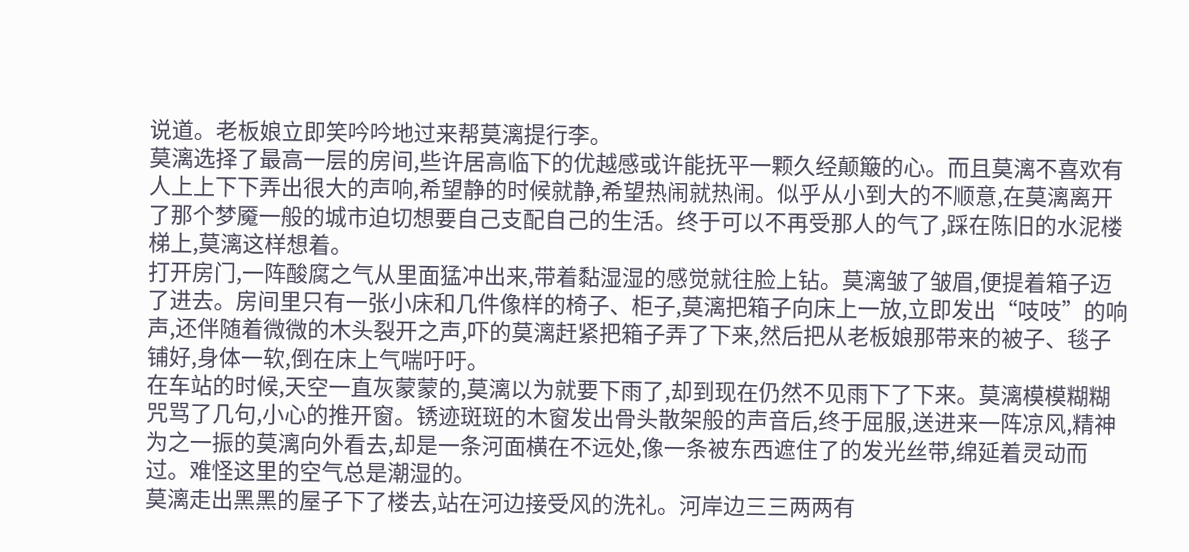说道。老板娘立即笑吟吟地过来帮莫漓提行李。
莫漓选择了最高一层的房间,些许居高临下的优越感或许能抚平一颗久经颠簸的心。而且莫漓不喜欢有人上上下下弄出很大的声响,希望静的时候就静,希望热闹就热闹。似乎从小到大的不顺意,在莫漓离开了那个梦魇一般的城市迫切想要自己支配自己的生活。终于可以不再受那人的气了,踩在陈旧的水泥楼梯上,莫漓这样想着。
打开房门,一阵酸腐之气从里面猛冲出来,带着黏湿湿的感觉就往脸上钻。莫漓皱了皱眉,便提着箱子迈了进去。房间里只有一张小床和几件像样的椅子、柜子,莫漓把箱子向床上一放,立即发出“吱吱”的响声,还伴随着微微的木头裂开之声,吓的莫漓赶紧把箱子弄了下来,然后把从老板娘那带来的被子、毯子铺好,身体一软,倒在床上气喘吁吁。
在车站的时候,天空一直灰蒙蒙的,莫漓以为就要下雨了,却到现在仍然不见雨下了下来。莫漓模模糊糊咒骂了几句,小心的推开窗。锈迹斑斑的木窗发出骨头散架般的声音后,终于屈服,送进来一阵凉风,精神为之一振的莫漓向外看去,却是一条河面横在不远处,像一条被东西遮住了的发光丝带,绵延着灵动而过。难怪这里的空气总是潮湿的。
莫漓走出黑黑的屋子下了楼去,站在河边接受风的洗礼。河岸边三三两两有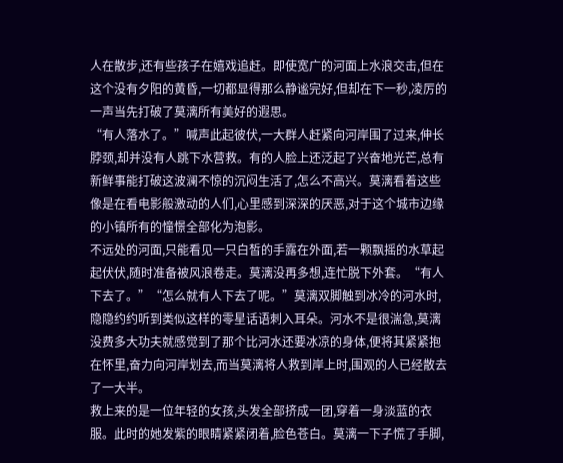人在散步,还有些孩子在嬉戏追赶。即使宽广的河面上水浪交击,但在这个没有夕阳的黄昏,一切都显得那么静谧完好,但却在下一秒,凌厉的一声当先打破了莫漓所有美好的遐思。
“有人落水了。”喊声此起彼伏,一大群人赶紧向河岸围了过来,伸长脖颈,却并没有人跳下水营救。有的人脸上还泛起了兴奋地光芒,总有新鲜事能打破这波澜不惊的沉闷生活了,怎么不高兴。莫漓看着这些像是在看电影般激动的人们,心里感到深深的厌恶,对于这个城市边缘的小镇所有的憧憬全部化为泡影。
不远处的河面,只能看见一只白皙的手露在外面,若一颗飘摇的水草起起伏伏,随时准备被风浪卷走。莫漓没再多想,连忙脱下外套。“有人下去了。”“怎么就有人下去了呢。”莫漓双脚触到冰冷的河水时,隐隐约约听到类似这样的零星话语刺入耳朵。河水不是很湍急,莫漓没费多大功夫就感觉到了那个比河水还要冰凉的身体,便将其紧紧抱在怀里,奋力向河岸划去,而当莫漓将人救到岸上时,围观的人已经散去了一大半。
救上来的是一位年轻的女孩,头发全部挤成一团,穿着一身淡蓝的衣服。此时的她发紫的眼睛紧紧闭着,脸色苍白。莫漓一下子慌了手脚,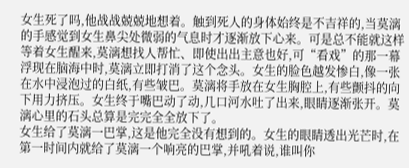女生死了吗,他战战兢兢地想着。触到死人的身体始终是不吉祥的,当莫漓的手感觉到女生鼻尖处微弱的气息时才逐渐放下心来。可是总不能就这样等着女生醒来,莫漓想找人帮忙、即使出出主意也好,可“看戏”的那一幕浮现在脑海中时,莫漓立即打消了这个念头。女生的脸色越发惨白,像一张在水中浸泡过的白纸,有些皱巴。莫漓将手放在女生胸腔上,有些颤抖的向下用力挤压。女生终于嘴巴动了动,几口河水吐了出来,眼睛逐渐张开。莫漓心里的石头总算是完完全全放下了。
女生给了莫漓一巴掌,这是他完全没有想到的。女生的眼睛透出光芒时,在第一时间内就给了莫漓一个响亮的巴掌,并吼着说,谁叫你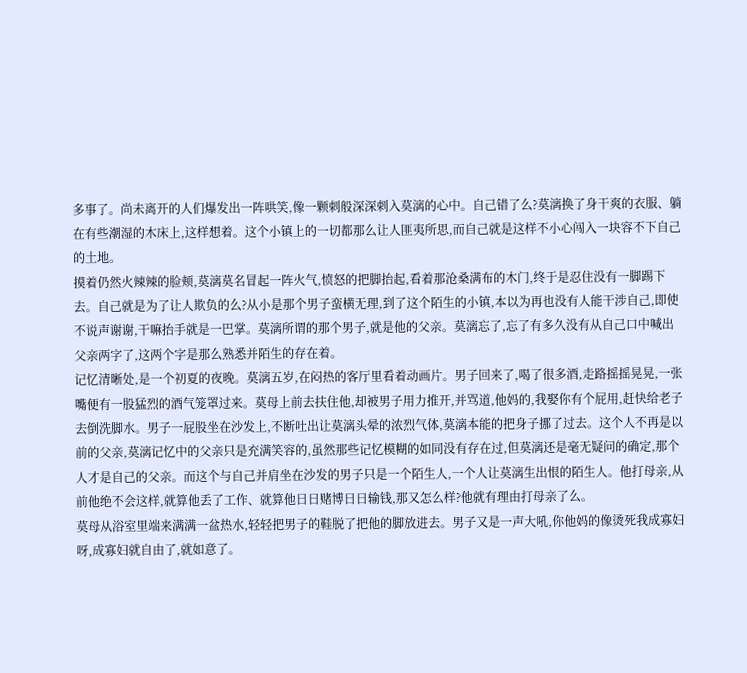多事了。尚未离开的人们爆发出一阵哄笑,像一颗刺般深深刺入莫漓的心中。自己错了么?莫漓换了身干爽的衣服、躺在有些潮湿的木床上,这样想着。这个小镇上的一切都那么让人匪夷所思,而自己就是这样不小心闯入一块容不下自己的土地。
摸着仍然火辣辣的脸颊,莫漓莫名冒起一阵火气,愤怒的把脚抬起,看着那沧桑满布的木门,终于是忍住没有一脚踢下去。自己就是为了让人欺负的么?从小是那个男子蛮横无理,到了这个陌生的小镇,本以为再也没有人能干涉自己,即使不说声谢谢,干嘛抬手就是一巴掌。莫漓所谓的那个男子,就是他的父亲。莫漓忘了,忘了有多久没有从自己口中喊出父亲两字了,这两个字是那么熟悉并陌生的存在着。
记忆清晰处,是一个初夏的夜晚。莫漓五岁,在闷热的客厅里看着动画片。男子回来了,喝了很多酒,走路摇摇晃晃,一张嘴便有一股猛烈的酒气笼罩过来。莫母上前去扶住他,却被男子用力推开,并骂道,他妈的,我娶你有个屁用,赶快给老子去倒洗脚水。男子一屁股坐在沙发上,不断吐出让莫漓头晕的浓烈气体,莫漓本能的把身子挪了过去。这个人不再是以前的父亲,莫漓记忆中的父亲只是充满笑容的,虽然那些记忆模糊的如同没有存在过,但莫漓还是毫无疑问的确定,那个人才是自己的父亲。而这个与自己并肩坐在沙发的男子只是一个陌生人,一个人让莫漓生出恨的陌生人。他打母亲,从前他绝不会这样,就算他丢了工作、就算他日日赌博日日输钱,那又怎么样?他就有理由打母亲了么。
莫母从浴室里端来满满一盆热水,轻轻把男子的鞋脱了把他的脚放进去。男子又是一声大吼,你他妈的像烫死我成寡妇呀,成寡妇就自由了,就如意了。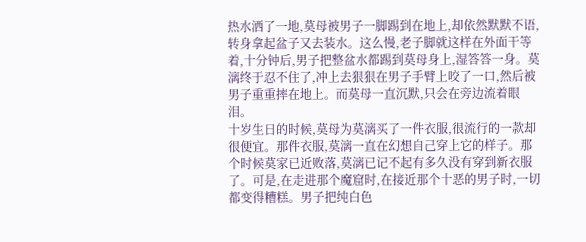热水洒了一地,莫母被男子一脚踢到在地上,却依然默默不语,转身拿起盆子又去装水。这么慢,老子脚就这样在外面干等着,十分钟后,男子把整盆水都踢到莫母身上,湿答答一身。莫漓终于忍不住了,冲上去狠狠在男子手臂上咬了一口,然后被男子重重摔在地上。而莫母一直沉默,只会在旁边流着眼泪。
十岁生日的时候,莫母为莫漓买了一件衣服,很流行的一款却很便宜。那件衣服,莫漓一直在幻想自己穿上它的样子。那个时候莫家已近败落,莫漓已记不起有多久没有穿到新衣服了。可是,在走进那个魔窟时,在接近那个十恶的男子时,一切都变得糟糕。男子把纯白色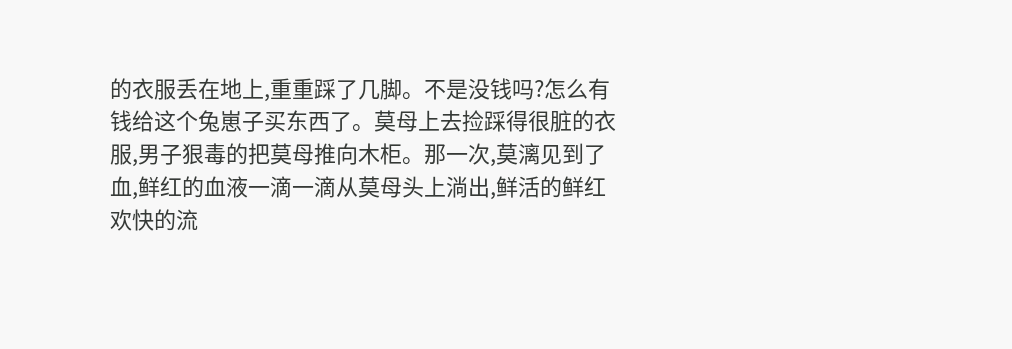的衣服丢在地上,重重踩了几脚。不是没钱吗?怎么有钱给这个兔崽子买东西了。莫母上去捡踩得很脏的衣服,男子狠毒的把莫母推向木柜。那一次,莫漓见到了血,鲜红的血液一滴一滴从莫母头上淌出,鲜活的鲜红欢快的流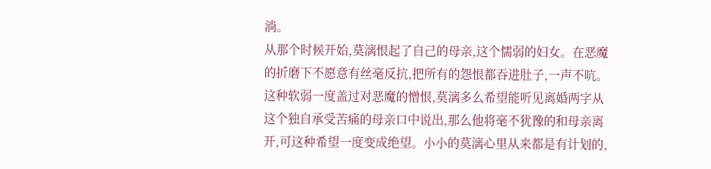淌。
从那个时候开始,莫漓恨起了自己的母亲,这个懦弱的妇女。在恶魔的折磨下不愿意有丝毫反抗,把所有的怨恨都吞进肚子,一声不吭。这种软弱一度盖过对恶魔的憎恨,莫漓多么希望能听见离婚两字从这个独自承受苦痛的母亲口中说出,那么他将毫不犹豫的和母亲离开,可这种希望一度变成绝望。小小的莫漓心里从来都是有计划的,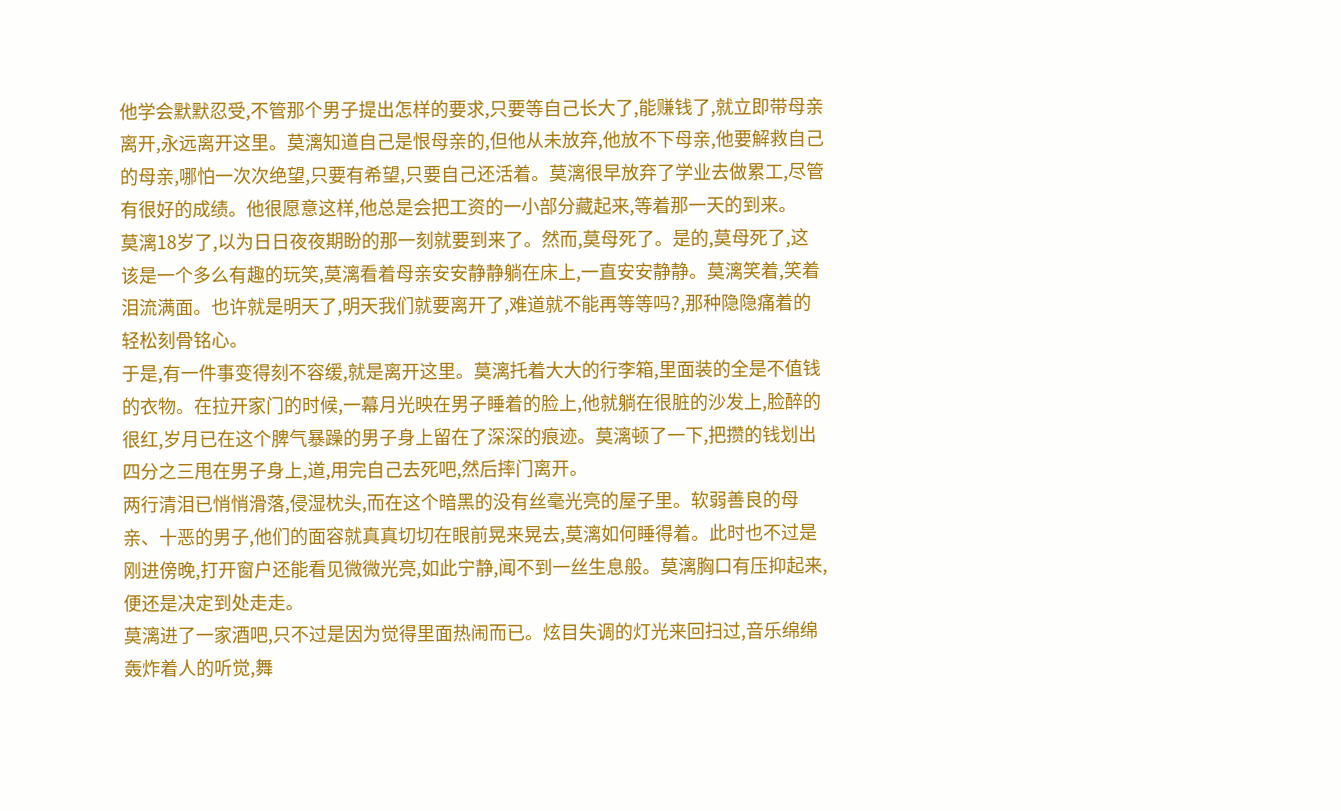他学会默默忍受,不管那个男子提出怎样的要求,只要等自己长大了,能赚钱了,就立即带母亲离开,永远离开这里。莫漓知道自己是恨母亲的,但他从未放弃,他放不下母亲,他要解救自己的母亲,哪怕一次次绝望,只要有希望,只要自己还活着。莫漓很早放弃了学业去做累工,尽管有很好的成绩。他很愿意这样,他总是会把工资的一小部分藏起来,等着那一天的到来。
莫漓18岁了,以为日日夜夜期盼的那一刻就要到来了。然而,莫母死了。是的,莫母死了,这该是一个多么有趣的玩笑,莫漓看着母亲安安静静躺在床上,一直安安静静。莫漓笑着,笑着泪流满面。也许就是明天了,明天我们就要离开了,难道就不能再等等吗?,那种隐隐痛着的轻松刻骨铭心。
于是,有一件事变得刻不容缓,就是离开这里。莫漓托着大大的行李箱,里面装的全是不值钱的衣物。在拉开家门的时候,一幕月光映在男子睡着的脸上,他就躺在很脏的沙发上,脸醉的很红,岁月已在这个脾气暴躁的男子身上留在了深深的痕迹。莫漓顿了一下,把攒的钱划出四分之三甩在男子身上,道,用完自己去死吧,然后摔门离开。
两行清泪已悄悄滑落,侵湿枕头,而在这个暗黑的没有丝毫光亮的屋子里。软弱善良的母亲、十恶的男子,他们的面容就真真切切在眼前晃来晃去,莫漓如何睡得着。此时也不过是刚进傍晚,打开窗户还能看见微微光亮,如此宁静,闻不到一丝生息般。莫漓胸口有压抑起来,便还是决定到处走走。
莫漓进了一家酒吧,只不过是因为觉得里面热闹而已。炫目失调的灯光来回扫过,音乐绵绵轰炸着人的听觉,舞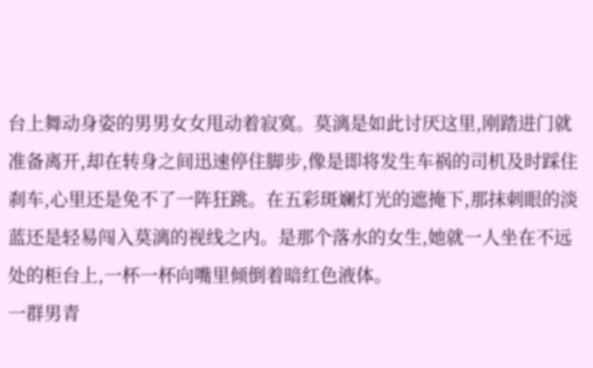台上舞动身姿的男男女女甩动着寂寞。莫漓是如此讨厌这里,刚踏进门就准备离开,却在转身之间迅速停住脚步,像是即将发生车祸的司机及时踩住刹车,心里还是免不了一阵狂跳。在五彩斑斓灯光的遮掩下,那抹刺眼的淡蓝还是轻易闯入莫漓的视线之内。是那个落水的女生,她就一人坐在不远处的柜台上,一杯一杯向嘴里倾倒着暗红色液体。
一群男青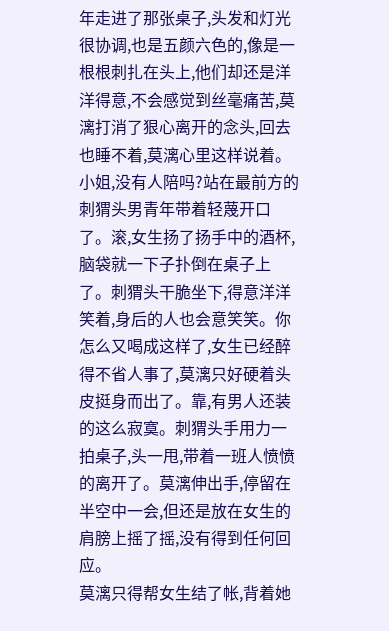年走进了那张桌子,头发和灯光很协调,也是五颜六色的,像是一根根刺扎在头上,他们却还是洋洋得意,不会感觉到丝毫痛苦,莫漓打消了狠心离开的念头,回去也睡不着,莫漓心里这样说着。小姐,没有人陪吗?站在最前方的刺猬头男青年带着轻蔑开口了。滚,女生扬了扬手中的酒杯,脑袋就一下子扑倒在桌子上了。刺猬头干脆坐下,得意洋洋笑着,身后的人也会意笑笑。你怎么又喝成这样了,女生已经醉得不省人事了,莫漓只好硬着头皮挺身而出了。靠,有男人还装的这么寂寞。刺猬头手用力一拍桌子,头一甩,带着一班人愤愤的离开了。莫漓伸出手,停留在半空中一会,但还是放在女生的肩膀上摇了摇,没有得到任何回应。
莫漓只得帮女生结了帐,背着她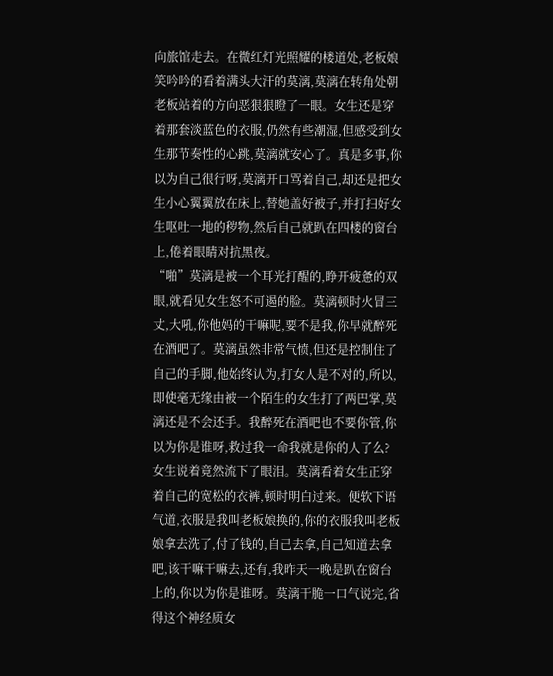向旅馆走去。在微红灯光照耀的楼道处,老板娘笑吟吟的看着满头大汗的莫漓,莫漓在转角处朝老板站着的方向恶狠狠瞪了一眼。女生还是穿着那套淡蓝色的衣服,仍然有些潮湿,但感受到女生那节奏性的心跳,莫漓就安心了。真是多事,你以为自己很行呀,莫漓开口骂着自己,却还是把女生小心翼翼放在床上,替她盖好被子,并打扫好女生呕吐一地的秽物,然后自己就趴在四楼的窗台上,倦着眼睛对抗黑夜。
“啪”莫漓是被一个耳光打醒的,睁开疲惫的双眼,就看见女生怒不可遏的脸。莫漓顿时火冒三丈,大吼,你他妈的干嘛呢,要不是我,你早就醉死在酒吧了。莫漓虽然非常气愤,但还是控制住了自己的手脚,他始终认为,打女人是不对的,所以,即使毫无缘由被一个陌生的女生打了两巴掌,莫漓还是不会还手。我醉死在酒吧也不要你管,你以为你是谁呀,救过我一命我就是你的人了么?女生说着竟然流下了眼泪。莫漓看着女生正穿着自己的宽松的衣裤,顿时明白过来。便软下语气道,衣服是我叫老板娘换的,你的衣服我叫老板娘拿去洗了,付了钱的,自己去拿,自己知道去拿吧,该干嘛干嘛去,还有,我昨天一晚是趴在窗台上的,你以为你是谁呀。莫漓干脆一口气说完,省得这个神经质女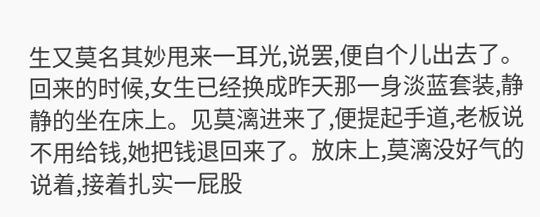生又莫名其妙甩来一耳光,说罢,便自个儿出去了。
回来的时候,女生已经换成昨天那一身淡蓝套装,静静的坐在床上。见莫漓进来了,便提起手道,老板说不用给钱,她把钱退回来了。放床上,莫漓没好气的说着,接着扎实一屁股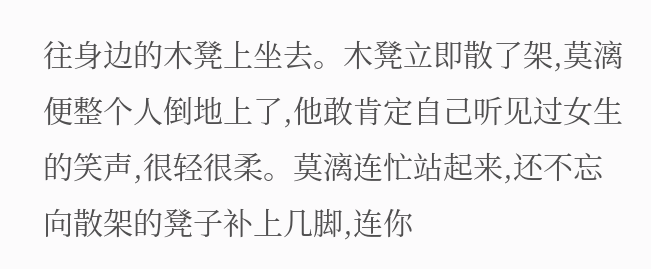往身边的木凳上坐去。木凳立即散了架,莫漓便整个人倒地上了,他敢肯定自己听见过女生的笑声,很轻很柔。莫漓连忙站起来,还不忘向散架的凳子补上几脚,连你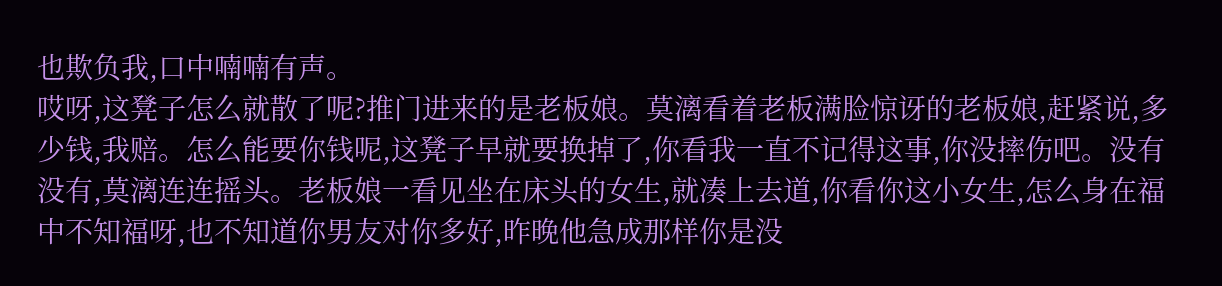也欺负我,口中喃喃有声。
哎呀,这凳子怎么就散了呢?推门进来的是老板娘。莫漓看着老板满脸惊讶的老板娘,赶紧说,多少钱,我赔。怎么能要你钱呢,这凳子早就要换掉了,你看我一直不记得这事,你没摔伤吧。没有没有,莫漓连连摇头。老板娘一看见坐在床头的女生,就凑上去道,你看你这小女生,怎么身在福中不知福呀,也不知道你男友对你多好,昨晚他急成那样你是没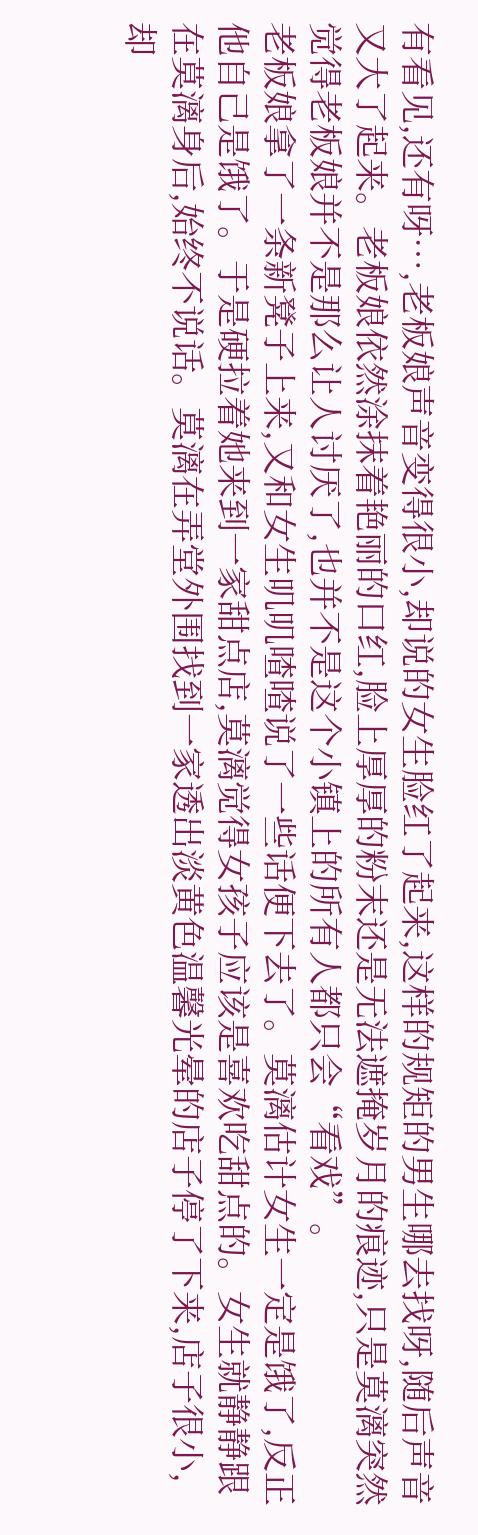有看见,还有呀…,老板娘声音变得很小,却说的女生脸红了起来,这样的规矩的男生哪去找呀,随后声音又大了起来。老板娘依然涂抹着艳丽的口红,脸上厚厚的粉末还是无法遮掩岁月的痕迹,只是莫漓突然觉得老板娘并不是那么让人讨厌了,也并不是这个小镇上的所有人都只会“看戏”。
老板娘拿了一条新凳子上来,又和女生叽叽喳喳说了一些话便下去了。莫漓估计女生一定是饿了,反正他自己是饿了。于是硬拉着她来到一家甜点店,莫漓觉得女孩子应该是喜欢吃甜点的。女生就静静跟在莫漓身后,始终不说话。莫漓在弄堂外围找到一家透出淡黄色温馨光晕的店子停了下来,店子很小,却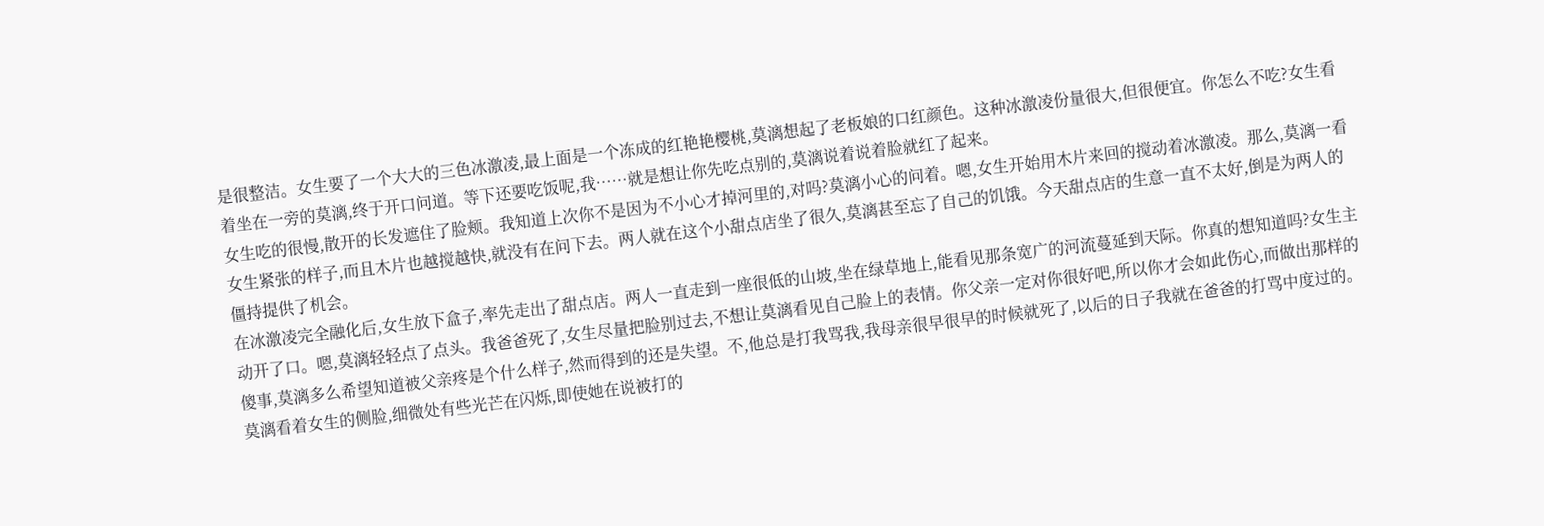是很整洁。女生要了一个大大的三色冰激凌,最上面是一个冻成的红艳艳樱桃,莫漓想起了老板娘的口红颜色。这种冰激凌份量很大,但很便宜。你怎么不吃?女生看着坐在一旁的莫漓,终于开口问道。等下还要吃饭呢,我……就是想让你先吃点别的,莫漓说着说着脸就红了起来。
女生吃的很慢,散开的长发遮住了脸颊。我知道上次你不是因为不小心才掉河里的,对吗?莫漓小心的问着。嗯,女生开始用木片来回的搅动着冰激凌。那么,莫漓一看女生紧张的样子,而且木片也越搅越快,就没有在问下去。两人就在这个小甜点店坐了很久,莫漓甚至忘了自己的饥饿。今天甜点店的生意一直不太好,倒是为两人的僵持提供了机会。
在冰激凌完全融化后,女生放下盒子,率先走出了甜点店。两人一直走到一座很低的山坡,坐在绿草地上,能看见那条宽广的河流蔓延到天际。你真的想知道吗?女生主动开了口。嗯,莫漓轻轻点了点头。我爸爸死了,女生尽量把脸别过去,不想让莫漓看见自己脸上的表情。你父亲一定对你很好吧,所以你才会如此伤心,而做出那样的傻事,莫漓多么希望知道被父亲疼是个什么样子,然而得到的还是失望。不,他总是打我骂我,我母亲很早很早的时候就死了,以后的日子我就在爸爸的打骂中度过的。莫漓看着女生的侧脸,细微处有些光芒在闪烁,即使她在说被打的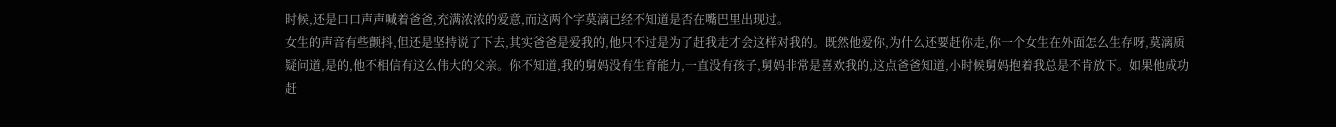时候,还是口口声声喊着爸爸,充满浓浓的爱意,而这两个字莫漓已经不知道是否在嘴巴里出现过。
女生的声音有些颤抖,但还是坚持说了下去,其实爸爸是爱我的,他只不过是为了赶我走才会这样对我的。既然他爱你,为什么还要赶你走,你一个女生在外面怎么生存呀,莫漓质疑问道,是的,他不相信有这么伟大的父亲。你不知道,我的舅妈没有生育能力,一直没有孩子,舅妈非常是喜欢我的,这点爸爸知道,小时候舅妈抱着我总是不肯放下。如果他成功赶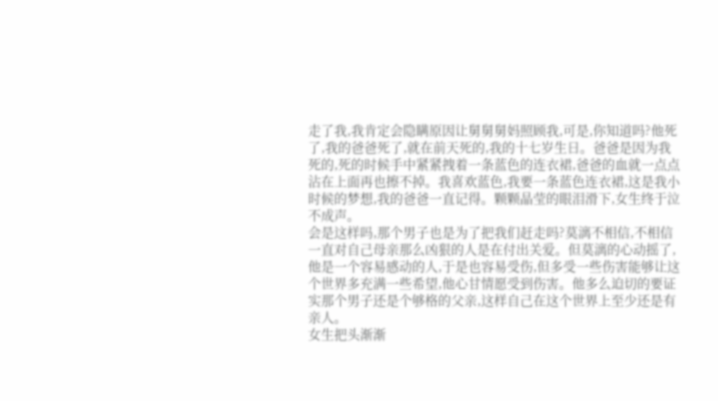走了我,我肯定会隐瞒原因让舅舅舅妈照顾我,可是,你知道吗?他死了,我的爸爸死了,就在前天死的,我的十七岁生日。爸爸是因为我死的,死的时候手中紧紧拽着一条蓝色的连衣裙,爸爸的血就一点点沾在上面再也擦不掉。我喜欢蓝色,我要一条蓝色连衣裙,这是我小时候的梦想,我的爸爸一直记得。颗颗晶莹的眼泪滑下,女生终于泣不成声。
会是这样吗,那个男子也是为了把我们赶走吗?莫漓不相信,不相信一直对自己母亲那么凶狠的人是在付出关爱。但莫漓的心动摇了,他是一个容易感动的人,于是也容易受伤,但多受一些伤害能够让这个世界多充满一些希望,他心甘情愿受到伤害。他多么迫切的要证实那个男子还是个够格的父亲,这样自己在这个世界上至少还是有亲人。
女生把头渐渐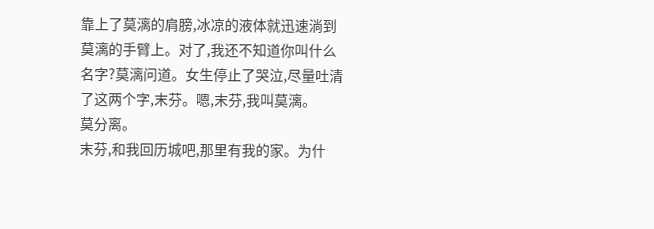靠上了莫漓的肩膀,冰凉的液体就迅速淌到莫漓的手臂上。对了,我还不知道你叫什么名字?莫漓问道。女生停止了哭泣,尽量吐清了这两个字,末芬。嗯,末芬,我叫莫漓。
莫分离。
末芬,和我回历城吧,那里有我的家。为什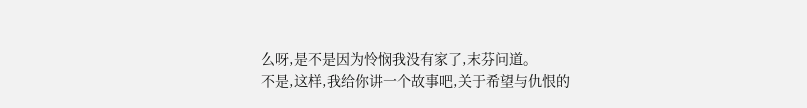么呀,是不是因为怜悯我没有家了,末芬问道。
不是,这样,我给你讲一个故事吧,关于希望与仇恨的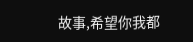故事,希望你我都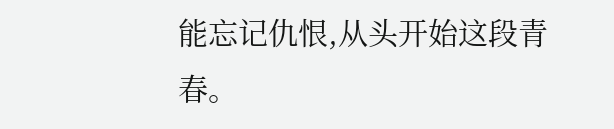能忘记仇恨,从头开始这段青春。